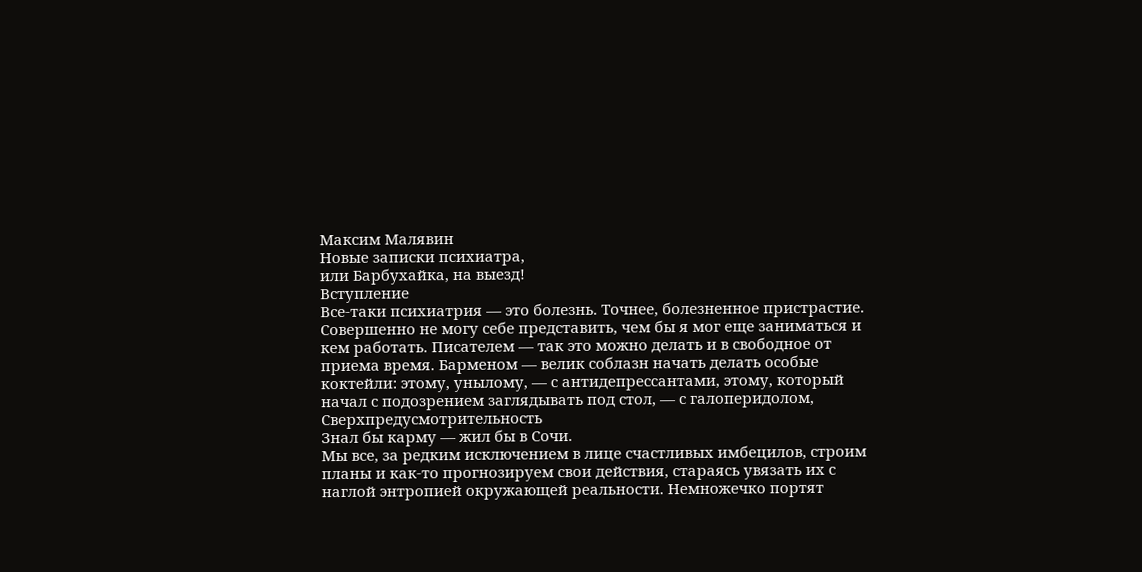Максим Малявин
Новые записки психиатра,
или Барбухайка, на выезд!
Вступление
Все-таки психиатрия — это болезнь. Точнее, болезненное пристрастие. Совершенно не могу себе представить, чем бы я мог еще заниматься и кем работать. Писателем — так это можно делать и в свободное от приема время. Барменом — велик соблазн начать делать особые коктейли: этому, унылому, — с антидепрессантами, этому, который начал с подозрением заглядывать под стол, — с галоперидолом,
Сверхпредусмотрительность
Знал бы карму — жил бы в Сочи.
Мы все, за редким исключением в лице счастливых имбецилов, строим планы и как-то прогнозируем свои действия, стараясь увязать их с наглой энтропией окружающей реальности. Немножечко портят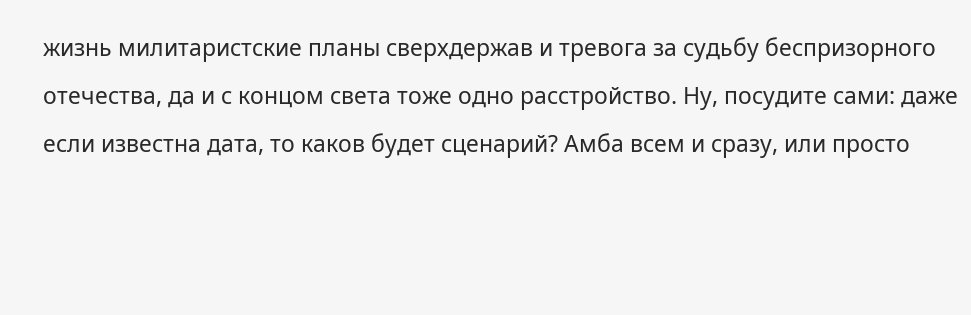жизнь милитаристские планы сверхдержав и тревога за судьбу беспризорного отечества, да и с концом света тоже одно расстройство. Ну, посудите сами: даже если известна дата, то каков будет сценарий? Амба всем и сразу, или просто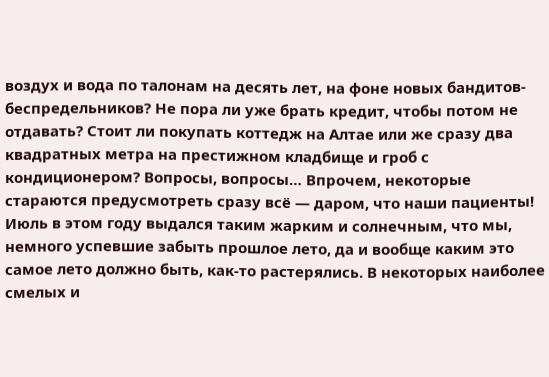воздух и вода по талонам на десять лет, на фоне новых бандитов-беспредельников? Не пора ли уже брать кредит, чтобы потом не отдавать? Стоит ли покупать коттедж на Алтае или же сразу два квадратных метра на престижном кладбище и гроб с кондиционером? Вопросы, вопросы… Впрочем, некоторые стараются предусмотреть сразу всё — даром, что наши пациенты!
Июль в этом году выдался таким жарким и солнечным, что мы, немного успевшие забыть прошлое лето, да и вообще каким это самое лето должно быть, как-то растерялись. В некоторых наиболее смелых и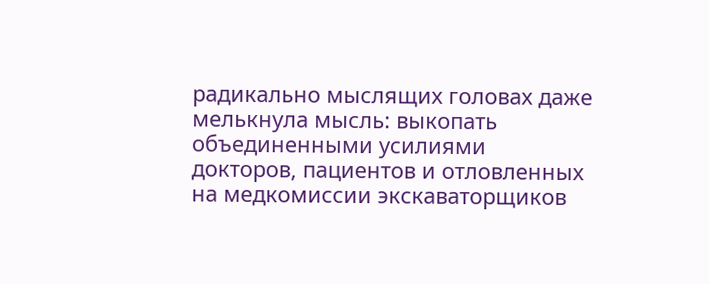радикально мыслящих головах даже мелькнула мысль: выкопать объединенными усилиями докторов, пациентов и отловленных на медкомиссии экскаваторщиков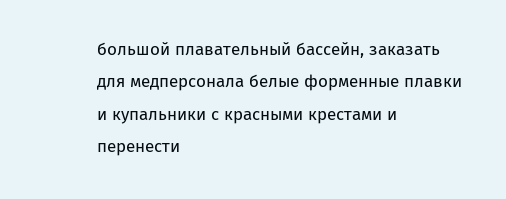большой плавательный бассейн, заказать для медперсонала белые форменные плавки и купальники с красными крестами и перенести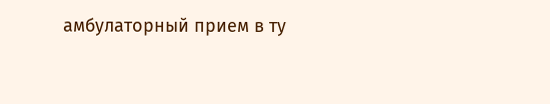амбулаторный прием в ту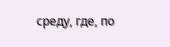среду, где, по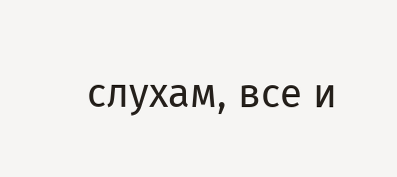слухам, все и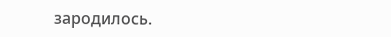зародилось.